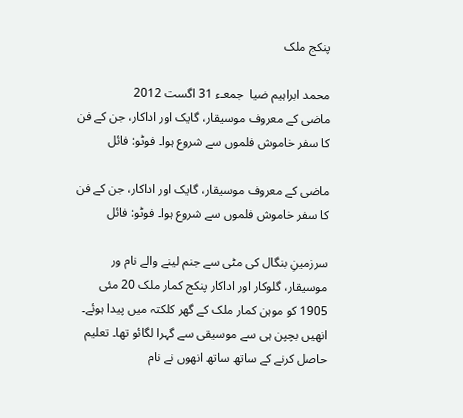پنکج ملک

محمد ابراہیم ضیا  جمعـء 31 اگست 2012
ماضی کے معروف موسیقار، گایک اور اداکار، جن کے فن کا سفر خاموش فلموں سے شروع ہوا۔ فوٹو: فائل

ماضی کے معروف موسیقار، گایک اور اداکار، جن کے فن کا سفر خاموش فلموں سے شروع ہوا۔ فوٹو: فائل

سرزمینِ بنگال کی مٹی سے جنم لینے والے نام ور موسیقار، گلوکار اور اداکار پنکج کمار ملک 20 مئی 1905 کو موہن کمار ملک کے گھر کلکتہ میں پیدا ہوئے۔ انھیں بچپن ہی سے موسیقی سے گہرا لگائو تھا۔ تعلیم حاصل کرنے کے ساتھ ساتھ انھوں نے نام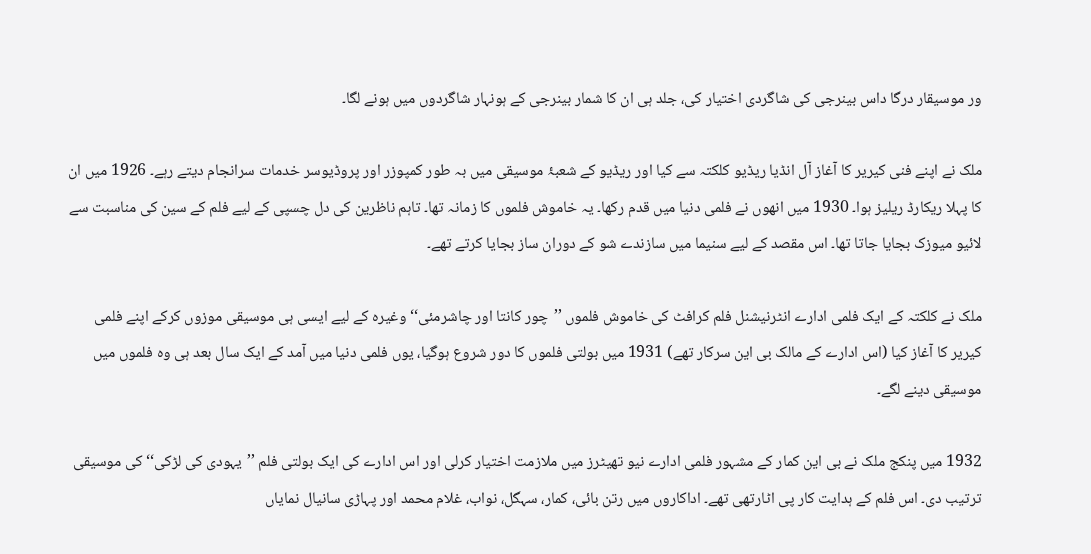ور موسیقار درگا داس بینرجی کی شاگردی اختیار کی، جلد ہی ان کا شمار بینرجی کے ہونہار شاگردوں میں ہونے لگا۔

ملک نے اپنے فنی کیریر کا آغاز آل انڈیا ریڈیو کلکتہ سے کیا اور ریڈیو کے شعبۂ موسیقی میں بہ طور کمپوزر اور پروڈیوسر خدمات سرانجام دیتے رہے۔ 1926 میں ان کا پہلا ریکارڈ ریلیز ہوا۔ 1930 میں انھوں نے فلمی دنیا میں قدم رکھا۔ یہ خاموش فلموں کا زمانہ تھا۔ تاہم ناظرین کی دل چسپی کے لیے فلم کے سین کی مناسبت سے لائیو میوزک بجایا جاتا تھا۔ اس مقصد کے لیے سنیما میں سازندے شو کے دوران ساز بجایا کرتے تھے۔

ملک نے کلکتہ کے ایک فلمی ادارے انٹرنیشنل فلم کرافٹ کی خاموش فلموں ’’چور کانتا اور چاشرمئی‘‘ وغیرہ کے لیے ایسی ہی موسیقی موزوں کرکے اپنے فلمی کیریر کا آغاز کیا (اس ادارے کے مالک بی این سرکار تھے) 1931 میں بولتی فلموں کا دور شروع ہوگیا، یوں فلمی دنیا میں آمد کے ایک سال بعد ہی وہ فلموں میں موسیقی دینے لگے۔

1932 میں پنکج ملک نے بی این کمار کے مشہور فلمی ادارے نیو تھیٹرز میں ملازمت اختیار کرلی اور اس ادارے کی ایک بولتی فلم ’’یہودی کی لڑکی‘‘ کی موسیقی ترتیب دی۔ اس فلم کے ہدایت کار پی اٹارتھی تھے۔ اداکاروں میں رتن بائی، کمار، سہگل، نواب، غلام محمد اور پہاڑی سانیال نمایاں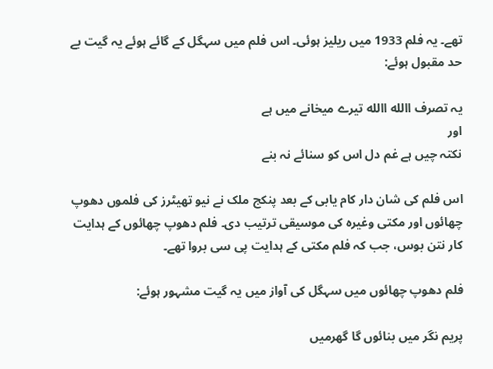تھے۔ یہ فلم 1933 میں ریلیز ہوئی۔ اس فلم میں سہگل کے گائے ہوئے یہ گیت بے حد مقبول ہوئے:

یہ تصرف االله االله تیرے میخانے میں ہے
اور
نکتہ چیں ہے غم دل اس کو سنائے نہ بنے

اس فلم کی شان دار کام یابی کے بعد پنکج ملک نے نیو تھیٹرز کی فلموں دھوپ چھائوں اور مکتی وغیرہ کی موسیقی ترتیب دی۔ فلم دھوپ چھائوں کے ہدایت کار نتن بوس، جب کہ فلم مکتی کے ہدایت پی سی بروا تھے۔

فلم دھوپ چھائوں میں سہگل کی آواز میں یہ گیت مشہور ہوئے:

پریم نگر میں بنائوں گا گھرمیں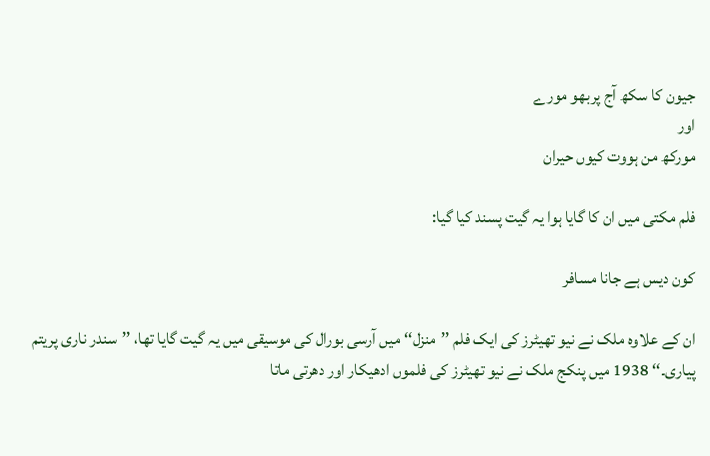جیون کا سکھ آج پربھو مورے
اور
مورکھ من ہووت کیوں حیران

فلم مکتی میں ان کا گایا ہوا یہ گیت پسند کیا گیا:

کون دیس ہے جانا مسافر

ان کے علاوہ ملک نے نیو تھیٹرز کی ایک فلم ’’منزل‘‘ میں آرسی بورال کی موسیقی میں یہ گیت گایا تھا، ’’سندر ناری پریتم پیاری۔‘‘ 1938 میں پنکج ملک نے نیو تھیٹرز کی فلموں ادھیکار اور دھرتی ماتا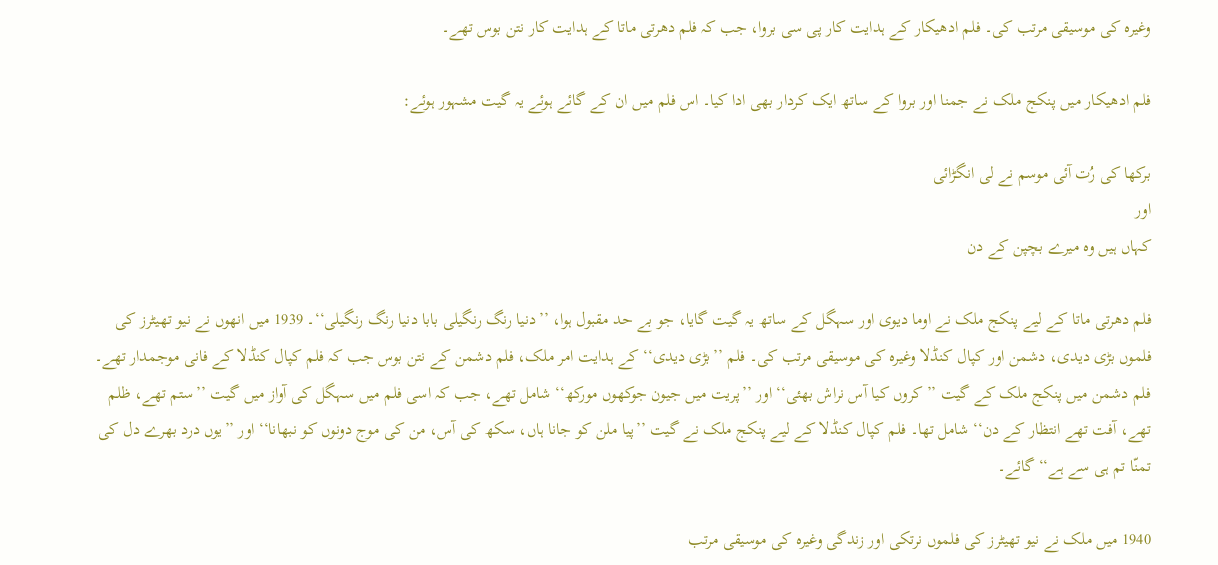وغیرہ کی موسیقی مرتب کی۔ فلم ادھیکار کے ہدایت کار پی سی بروا، جب کہ فلم دھرتی ماتا کے ہدایت کار نتن بوس تھے۔

فلم ادھیکار میں پنکج ملک نے جمنا اور بروا کے ساتھ ایک کردار بھی ادا کیا۔ اس فلم میں ان کے گائے ہوئے یہ گیت مشہور ہوئے:

برکھا کی رُت آئی موسم نے لی انگڑائی
اور
کہاں ہیں وہ میرے بچپن کے دن

فلم دھرتی ماتا کے لیے پنکج ملک نے اوما دیوی اور سہگل کے ساتھ یہ گیت گایا، جو بے حد مقبول ہوا، ’’دنیا رنگ رنگیلی بابا دنیا رنگ رنگیلی‘‘۔ 1939 میں انھوں نے نیو تھیٹرز کی فلموں بڑی دیدی، دشمن اور کپال کنڈلا وغیرہ کی موسیقی مرتب کی۔ فلم ’’بڑی دیدی‘‘ کے ہدایت امر ملک، فلم دشمن کے نتن بوس جب کہ فلم کپال کنڈلا کے فانی موجمدار تھے۔ فلم دشمن میں پنکج ملک کے گیت ’’کروں کیا آس نراش بھئی‘‘ اور ’’پریت میں جیون جوکھوں مورکھ‘‘ شامل تھے، جب کہ اسی فلم میں سہگل کی آواز میں گیت ’’ستم تھے، ظلم تھے، آفت تھے انتظار کے دن‘‘ شامل تھا۔ فلم کپال کنڈلا کے لیے پنکج ملک نے گیت ’’پیا ملن کو جانا ہاں، سکھ کی آس، من کی موج دونوں کو نبھانا‘‘ اور ’’یوں درد بھرے دل کی تمنّا تم ہی سے ہے‘‘ گائے۔

1940 میں ملک نے نیو تھیٹرز کی فلموں نرتکی اور زندگی وغیرہ کی موسیقی مرتب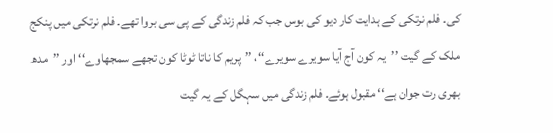کی۔ فلم نرتکی کے ہدایت کار دیو کی بوس جب کہ فلم زندگی کے پی سی بروا تھے۔ فلم نرتکی میں پنکج ملک کے گیت ’’یہ کون آج آیا سویرے سویرے‘‘، ’’پریم کا ناتا ٹوٹا کون تجھے سمجھاوے‘‘ اور ’’مدھ بھری رت جوان ہے‘‘ مقبول ہوئے۔ فلم زندگی میں سہگل کے یہ گیت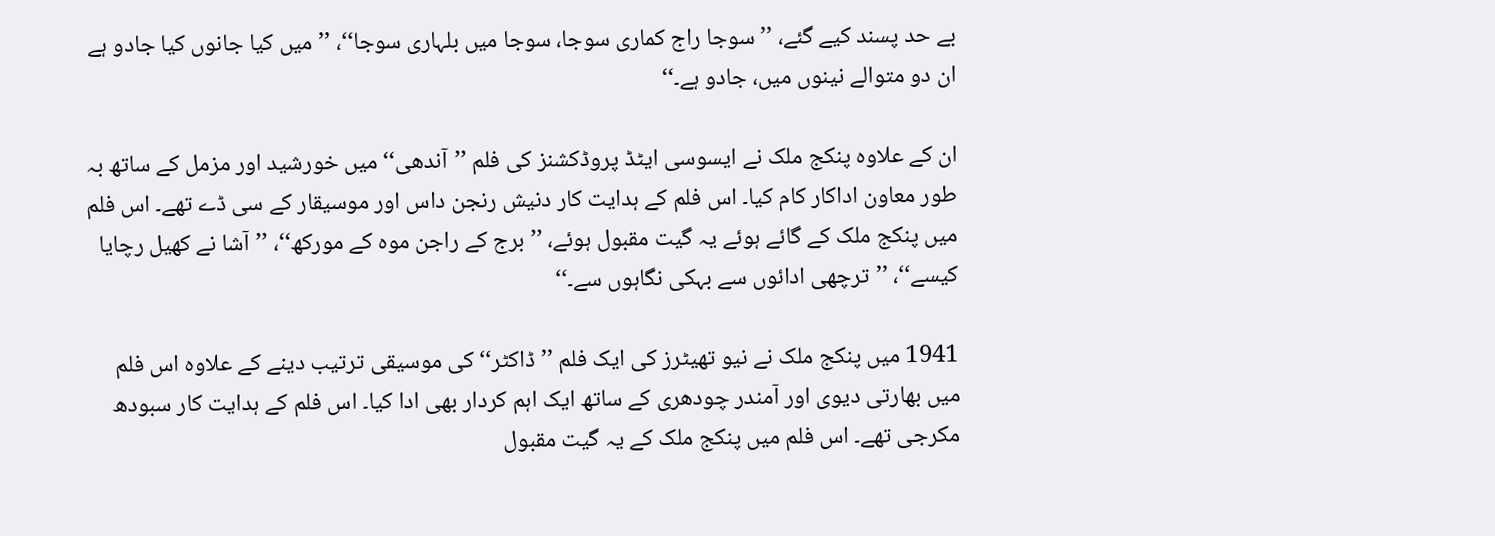بے حد پسند کیے گئے، ’’سوجا راج کماری سوجا، سوجا میں بلہاری سوجا‘‘، ’’میں کیا جانوں کیا جادو ہے ان دو متوالے نینوں میں، جادو ہے۔‘‘

ان کے علاوہ پنکج ملک نے ایسوسی ایٹڈ پروڈکشنز کی فلم ’’آندھی‘‘ میں خورشید اور مزمل کے ساتھ بہ طور معاون اداکار کام کیا۔ اس فلم کے ہدایت کار دنیش رنجن داس اور موسیقار کے سی ڈے تھے۔ اس فلم میں پنکج ملک کے گائے ہوئے یہ گیت مقبول ہوئے، ’’برج کے راجن موہ کے مورکھ‘‘، ’’آشا نے کھیل رچایا کیسے‘‘، ’’ترچھی ادائوں سے بہکی نگاہوں سے۔‘‘

1941 میں پنکج ملک نے نیو تھیٹرز کی ایک فلم ’’ڈاکٹر‘‘ کی موسیقی ترتیب دینے کے علاوہ اس فلم میں بھارتی دیوی اور آمندر چودھری کے ساتھ ایک اہم کردار بھی ادا کیا۔ اس فلم کے ہدایت کار سبودھ مکرجی تھے۔ اس فلم میں پنکج ملک کے یہ گیت مقبول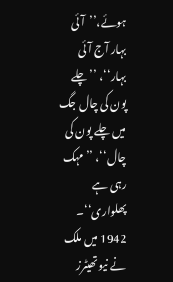ہوئے،’’آئی بہار آج آئی بہار‘‘، ’’چلے پون کی چال جگ میں چلے پون کی چال‘‘، ’’مہک رہی ہے پھلواری‘‘۔ 1942 میں ملک نے نیو تھیٹرز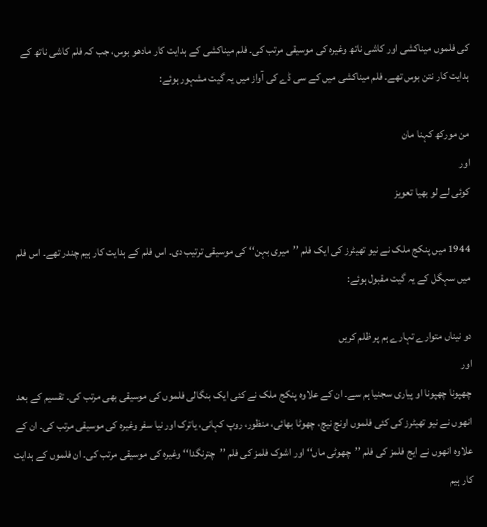کی فلموں میناکشی اور کاشی ناتھ وغیرہ کی موسیقی مرتب کی۔ فلم میناکشی کے ہدایت کار مادھو بوس، جب کہ فلم کاشی ناتھ کے ہدایت کار نتن بوس تھے۔ فلم میناکشی میں کے سی ڈے کی آواز میں یہ گیت مشہور ہوئے:

من مورکھ کہنا مان
اور
کوئی لے لو بھیا تعویز

1944 میں پنکج ملک نے نیو تھیٹرز کی ایک فلم ’’میری بہن‘‘ کی موسیقی ترتیب دی۔ اس فلم کے ہدایت کار ہیم چندر تھے۔ اس فلم میں سہگل کے یہ گیت مقبول ہوئے:

دو نیناں متوارے تہارے ہم پر ظلم کریں
اور
چھپونا چھپونا او پیاری سجنیا ہم سے۔ ان کے علاوہ پنکج ملک نے کئی ایک بنگالی فلموں کی موسیقی بھی مرتب کی۔ تقسیم کے بعد انھوں نے نیو تھیٹرز کی کئی فلموں اونچ نیچ، چھوٹا بھائی، منظور، روپ کہانی، یاترک اور نیا سفر وغیرہ کی موسیقی مرتب کی۔ ان کے علاوہ انھوں نے ایج فلمز کی فلم ’’چھوٹی ماں‘‘ اور اشوک فلمز کی فلم ’’چترنگدا‘‘ وغیرہ کی موسیقی مرتب کی۔ ان فلموں کے ہدایت کار ہیم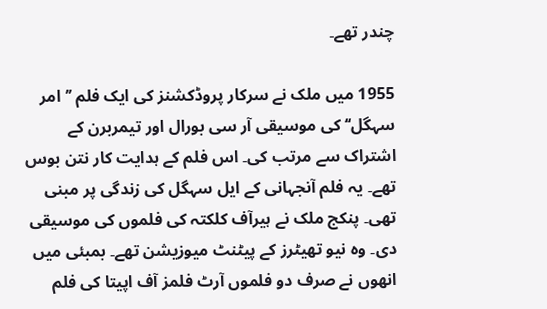چندر تھے۔

1955 میں ملک نے سرکار پروڈکشنز کی ایک فلم ’’امر سہگل‘‘ کی موسیقی آر سی بورال اور تیمربرن کے اشتراک سے مرتب کی۔ اس فلم کے ہدایت کار نتن بوس تھے۔ یہ فلم آنجہانی کے ایل سہگل کی زندگی پر مبنی تھی۔ پنکج ملک نے ہیرآف کلکتہ کی فلموں کی موسیقی دی۔ وہ نیو تھیٹرز کے پیٹنٹ میوزیشن تھے۔ بمبئی میں انھوں نے صرف دو فلموں آرٹ فلمز آف اپیتا کی فلم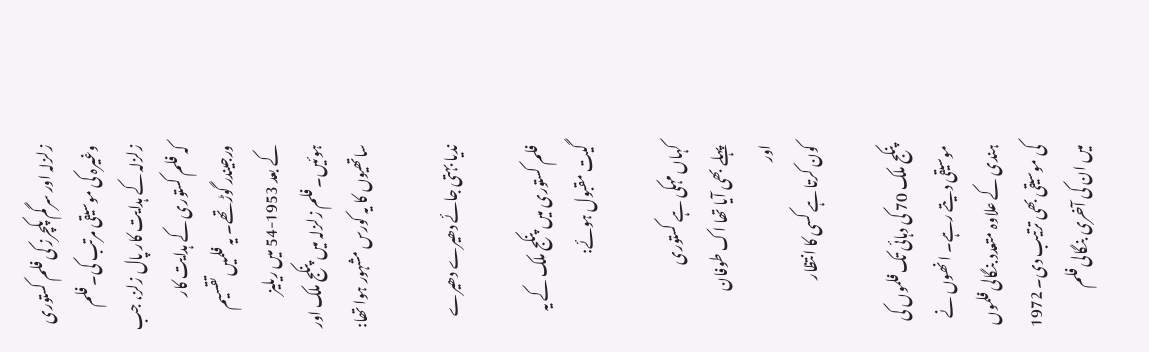زلزلہ اور سرگم پکچرز کی فلم کستوری وغیرہ کی موسیقی مرتب کی۔ فلم زلزلہ کے ہدایت کار پال زلز، جب کہ فلم کستوری کے ہدایت کار ورجیندر گوڑ تھے۔ یہ فلمیں تقسیم کے بعد 1953-54 میں ریلیز ہوئیں۔ فلم زلزلہ میں پنکج ملک اور ساتھیوں کا یہ کورس مشہور ہوا تھا:

ندیا بہتی جائے دھیرے دھیرے

فلم کستوری میں پنکج ملک کے یہ گیت مقبول ہوئے:

کہاں مہکی ہے کستوری
پہلے بھی آیا تھا اک طوفان
اور
کون کرتا ہے کسی کا انتظار

پنکج ملک 70 کی دہائی تک فلموں کی موسیقی دیتے رہے۔ انھوں نے ہندی کے علاوہ متعدد بنگالی فلموں کی موسیقی بھی ترتیب دی۔ 1972 میں ان کی آخری بنگالی فلم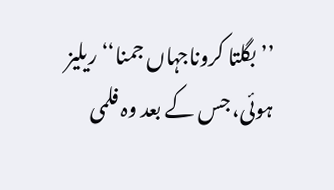’’بگلتا کروناجہاں جمنا‘‘ ریلیز ہوئی، جس کے بعد وہ فلمی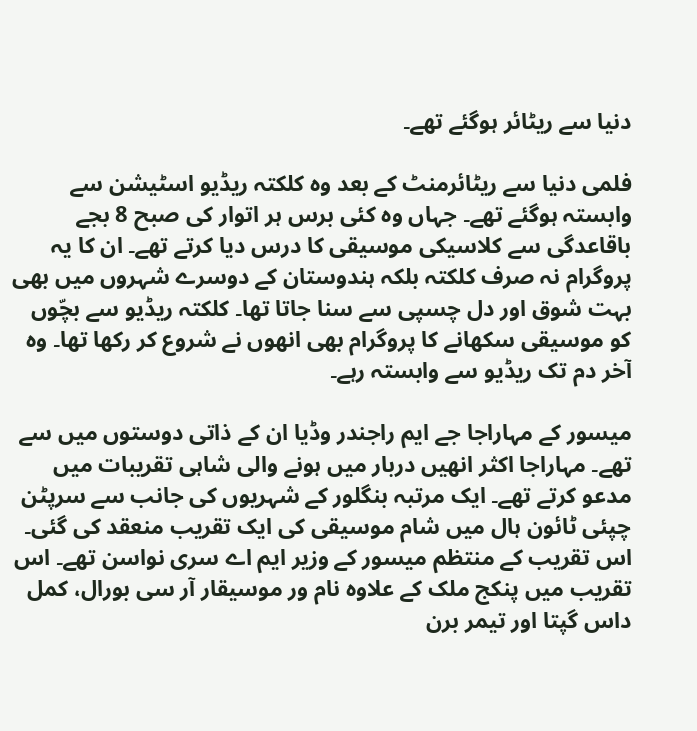دنیا سے ریٹائر ہوگئے تھے۔

فلمی دنیا سے ریٹائرمنٹ کے بعد وہ کلکتہ ریڈیو اسٹیشن سے وابستہ ہوگئے تھے۔ جہاں وہ کئی برس ہر اتوار کی صبح 8 بجے باقاعدگی سے کلاسیکی موسیقی کا درس دیا کرتے تھے۔ ان کا یہ پروگرام نہ صرف کلکتہ بلکہ ہندوستان کے دوسرے شہروں میں بھی بہت شوق اور دل چسپی سے سنا جاتا تھا۔ کلکتہ ریڈیو سے بچّوں کو موسیقی سکھانے کا پروگرام بھی انھوں نے شروع کر رکھا تھا۔ وہ آخر دم تک ریڈیو سے وابستہ رہے۔

میسور کے مہاراجا جے ایم راجندر وڈیا ان کے ذاتی دوستوں میں سے تھے۔ مہاراجا اکثر انھیں دربار میں ہونے والی شاہی تقریبات میں مدعو کرتے تھے۔ ایک مرتبہ بنگلور کے شہریوں کی جانب سے سرپٹن چپئی ٹائون ہال میں شام موسیقی کی ایک تقریب منعقد کی گئی۔ اس تقریب کے منتظم میسور کے وزیر ایم اے سری نواسن تھے۔ اس تقریب میں پنکج ملک کے علاوہ نام ور موسیقار آر سی بورال، کمل داس گپتا اور تیمر برن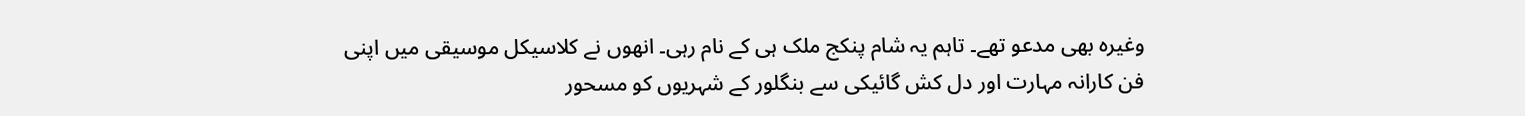وغیرہ بھی مدعو تھے۔ تاہم یہ شام پنکج ملک ہی کے نام رہی۔ انھوں نے کلاسیکل موسیقی میں اپنی فن کارانہ مہارت اور دل کش گائیکی سے بنگلور کے شہریوں کو مسحور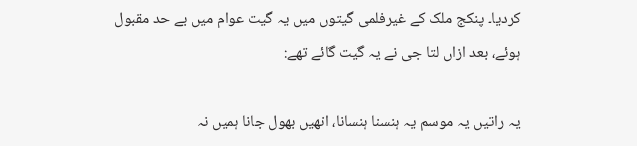کردیا۔ پنکج ملک کے غیرفلمی گیتوں میں یہ گیت عوام میں بے حد مقبول ہوئے، بعد ازاں لتا جی نے یہ گیت گائے تھے:

یہ راتیں یہ موسم یہ ہنسنا ہنسانا، انھیں بھول جانا ہمیں نہ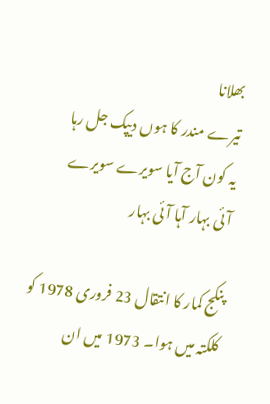بھلانا
تیرے مندر کا ہوں دیپک جل رہا
یہ کون آج آیا سویرے سویرے
آئی بہار آہا آئی بہار

پنکج کمار کا انتقال 23 فروری 1978 کو کلکتہ میں ہوا۔ 1973 میں ان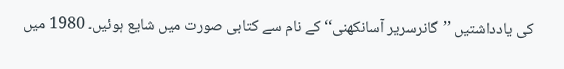کی یادداشتیں ’’گانرسریر آسانکھنی‘‘ کے نام سے کتابی صورت میں شایع ہوئیں۔ 1980 میں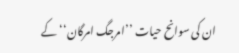ان کی سوانح حیات ’’امرجگ امرگان‘‘ کے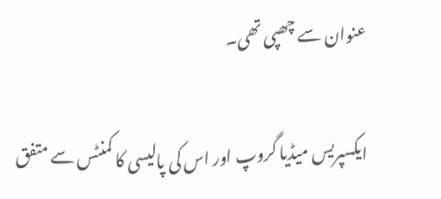عنوان سے چھپی تھی۔

ایکسپریس میڈیا گروپ اور اس کی پالیسی کا کمنٹس سے متفق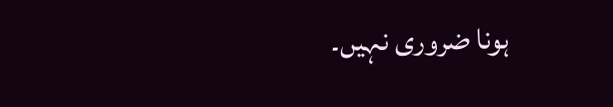ہونا ضروری نہیں۔